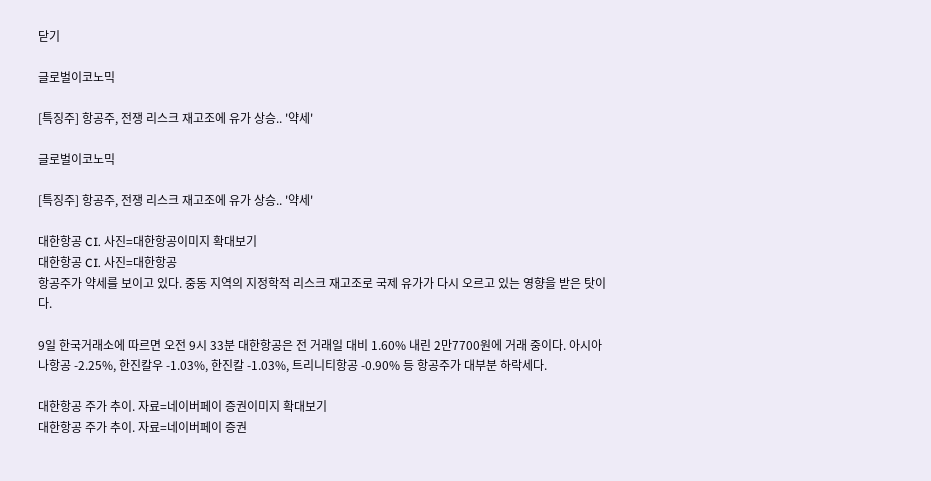닫기

글로벌이코노믹

[특징주] 항공주, 전쟁 리스크 재고조에 유가 상승.. '약세'

글로벌이코노믹

[특징주] 항공주, 전쟁 리스크 재고조에 유가 상승.. '약세'

대한항공 CI. 사진=대한항공이미지 확대보기
대한항공 CI. 사진=대한항공
항공주가 약세를 보이고 있다. 중동 지역의 지정학적 리스크 재고조로 국제 유가가 다시 오르고 있는 영향을 받은 탓이다.

9일 한국거래소에 따르면 오전 9시 33분 대한항공은 전 거래일 대비 1.60% 내린 2만7700원에 거래 중이다. 아시아나항공 -2.25%, 한진칼우 -1.03%, 한진칼 -1.03%, 트리니티항공 -0.90% 등 항공주가 대부분 하락세다.

대한항공 주가 추이. 자료=네이버페이 증권이미지 확대보기
대한항공 주가 추이. 자료=네이버페이 증권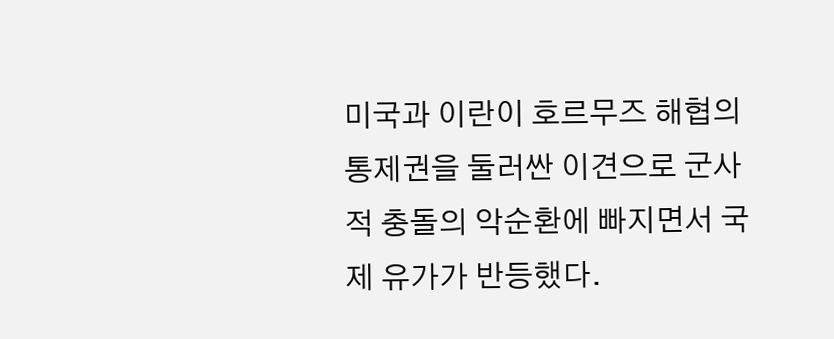미국과 이란이 호르무즈 해협의 통제권을 둘러싼 이견으로 군사적 충돌의 악순환에 빠지면서 국제 유가가 반등했다.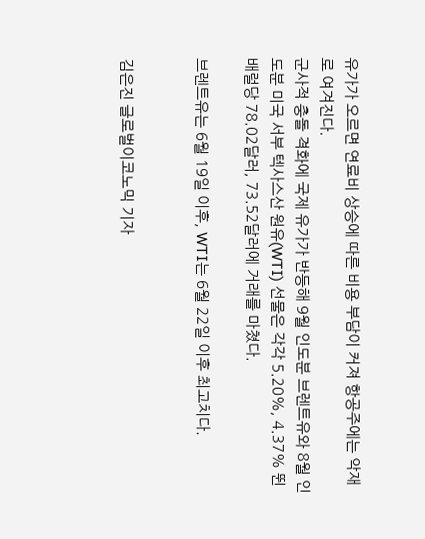유가가 오르면 연료비 상승에 따른 비용 부담이 커져 항공주에는 악재로 여겨진다.
군사적 충돌 격화에 국제 유가가 반등해 9월 인도분 브렌트유와 8월 인도분 미국 서부 텍사스산 원유(WTI) 선물은 각각 5.20%, 4.37% 뛴 배럴당 78.02달러, 73.52달러에 거래를 마쳤다.

브렌트유는 6월 19일 이후, WTI는 6월 22일 이후 최고치다.


김은진 글로벌이코노믹 기자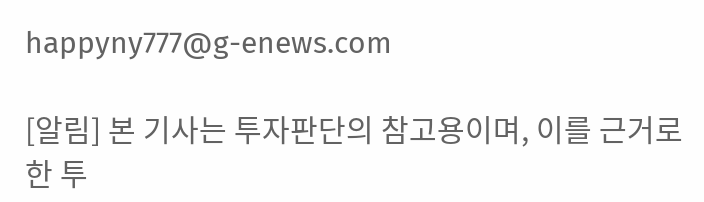happyny777@g-enews.com

[알림] 본 기사는 투자판단의 참고용이며, 이를 근거로 한 투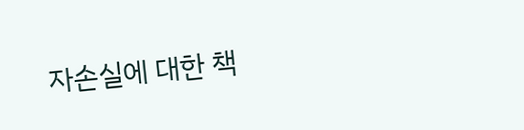자손실에 대한 책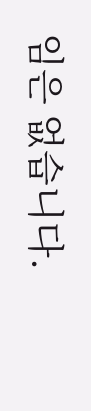임은 없습니다.